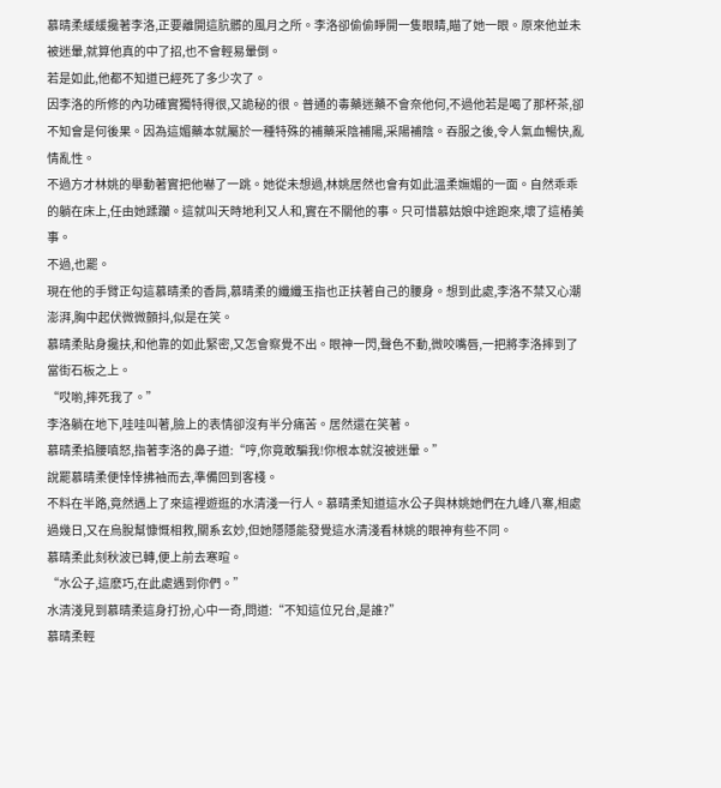慕晴柔緩緩攙著李洛,正要離開這肮髒的風月之所。李洛卻偷偷睜開一隻眼睛,瞄了她一眼。原來他並未被迷暈,就算他真的中了招,也不會輕易暈倒。
若是如此,他都不知道已經死了多少次了。
因李洛的所修的內功確實獨特得很,又詭秘的很。普通的毒藥迷藥不會奈他何,不過他若是喝了那杯茶,卻不知會是何後果。因為這媚藥本就屬於一種特殊的補藥采陰補陽,采陽補陰。吞服之後,令人氣血暢快,亂情亂性。
不過方才林姚的舉動著實把他嚇了一跳。她從未想過,林姚居然也會有如此溫柔嫵媚的一面。自然乖乖的躺在床上,任由她蹂躪。這就叫天時地利又人和,實在不關他的事。只可惜慕姑娘中途跑來,壞了這樁美事。
不過,也罷。
現在他的手臂正勾這慕晴柔的香肩,慕晴柔的纖纖玉指也正扶著自己的腰身。想到此處,李洛不禁又心潮澎湃,胸中起伏微微顫抖,似是在笑。
慕晴柔貼身攙扶,和他靠的如此緊密,又怎會察覺不出。眼神一閃,聲色不動,微咬嘴唇,一把將李洛摔到了當街石板之上。
“哎喲,摔死我了。”
李洛躺在地下,哇哇叫著,臉上的表情卻沒有半分痛苦。居然還在笑著。
慕晴柔掐腰嗔怒,指著李洛的鼻子道:“哼,你竟敢騙我!你根本就沒被迷暈。”
說罷慕晴柔便悻悻拂袖而去,準備回到客棧。
不料在半路,竟然遇上了來這裡遊逛的水清淺一行人。慕晴柔知道這水公子與林姚她們在九峰八寨,相處過幾日,又在烏脫幫慷慨相救,關系玄妙,但她隱隱能發覺這水清淺看林姚的眼神有些不同。
慕晴柔此刻秋波已轉,便上前去寒暄。
“水公子,這麽巧,在此處遇到你們。”
水清淺見到慕晴柔這身打扮,心中一奇,問道:“不知這位兄台,是誰?”
慕晴柔輕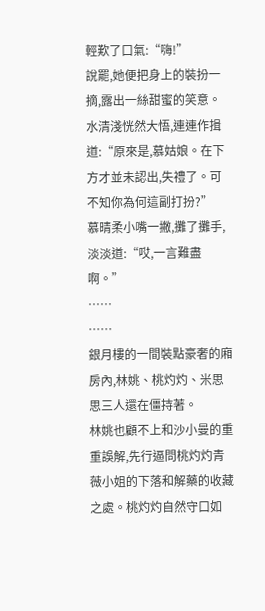輕歎了口氣:“嗨!”
說罷,她便把身上的裝扮一摘,露出一絲甜蜜的笑意。
水清淺恍然大悟,連連作揖道:“原來是,慕姑娘。在下方才並未認出,失禮了。可不知你為何這副打扮?”
慕晴柔小嘴一撇,攤了攤手,淡淡道:“哎,一言難盡啊。”
……
……
銀月樓的一間裝點豪奢的廂房內,林姚、桃灼灼、米思思三人還在僵持著。
林姚也顧不上和沙小曼的重重誤解,先行逼問桃灼灼青薇小姐的下落和解藥的收藏之處。桃灼灼自然守口如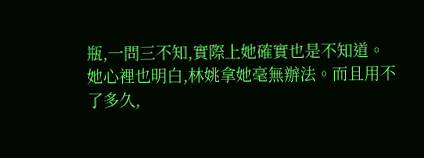瓶,一問三不知,實際上她確實也是不知道。
她心裡也明白,林姚拿她毫無辦法。而且用不了多久,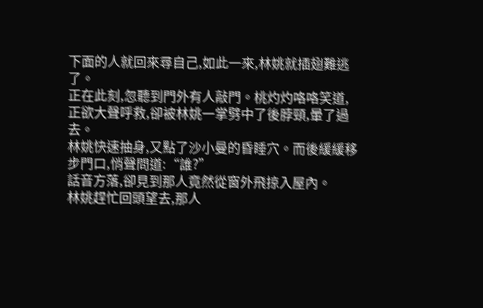下面的人就回來尋自己,如此一來,林姚就插翅難逃了。
正在此刻,忽聽到門外有人敲門。桃灼灼咯咯笑道,正欲大聲呼救,卻被林姚一掌劈中了後脖頸,暈了過去。
林姚快速抽身,又點了沙小曼的昏睡穴。而後緩緩移步門口,悄聲問道:“誰?”
話音方落,卻見到那人竟然從窗外飛掠入屋內。
林姚趕忙回頭望去,那人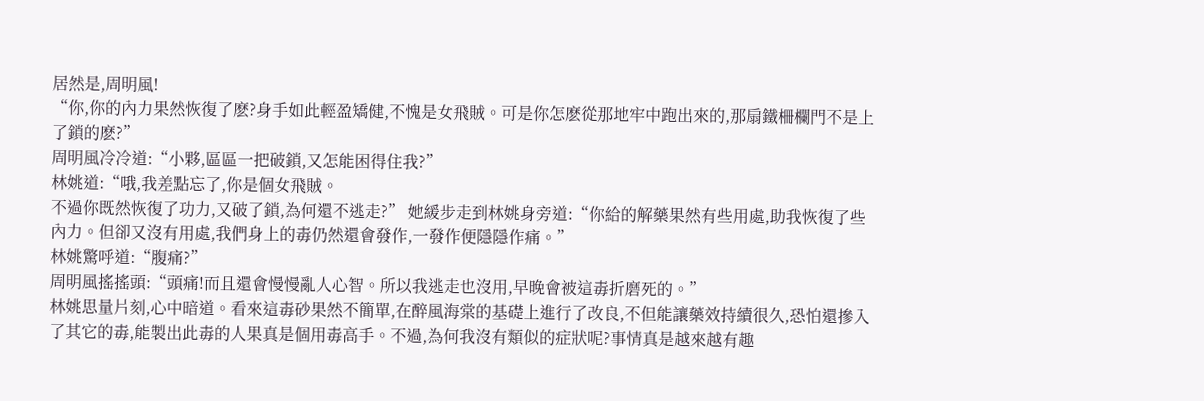居然是,周明風!
“你,你的內力果然恢復了麽?身手如此輕盈矯健,不愧是女飛賊。可是你怎麽從那地牢中跑出來的,那扇鐵柵欄門不是上了鎖的麽?”
周明風冷冷道:“小夥,區區一把破鎖,又怎能困得住我?”
林姚道:“哦,我差點忘了,你是個女飛賊。
不過你既然恢復了功力,又破了鎖,為何還不逃走?” 她緩步走到林姚身旁道:“你給的解藥果然有些用處,助我恢復了些內力。但卻又沒有用處,我們身上的毒仍然還會發作,一發作便隱隱作痛。”
林姚驚呼道:“腹痛?”
周明風搖搖頭:“頭痛!而且還會慢慢亂人心智。所以我逃走也沒用,早晚會被這毒折磨死的。”
林姚思量片刻,心中暗道。看來這毒砂果然不簡單,在醉風海棠的基礎上進行了改良,不但能讓藥效持續很久,恐怕還摻入了其它的毒,能製出此毒的人果真是個用毒高手。不過,為何我沒有類似的症狀呢?事情真是越來越有趣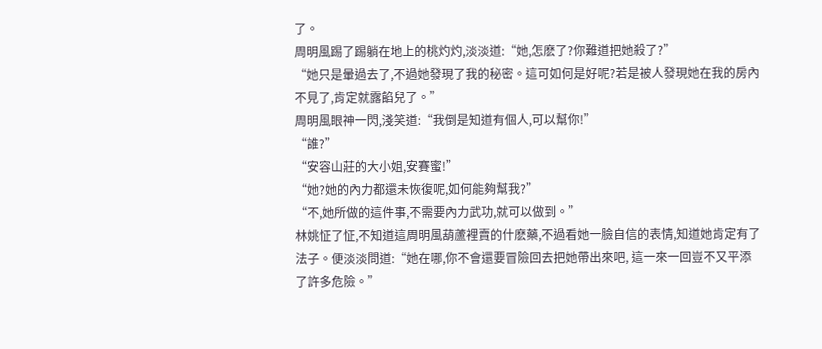了。
周明風踢了踢躺在地上的桃灼灼,淡淡道:“她,怎麽了?你難道把她殺了?”
“她只是暈過去了,不過她發現了我的秘密。這可如何是好呢?若是被人發現她在我的房內不見了,肯定就露餡兒了。”
周明風眼神一閃,淺笑道:“我倒是知道有個人,可以幫你!”
“誰?”
“安容山莊的大小姐,安賽蜜!”
“她?她的內力都還未恢復呢,如何能夠幫我?”
“不,她所做的這件事,不需要內力武功,就可以做到。”
林姚怔了怔,不知道這周明風葫蘆裡賣的什麽藥,不過看她一臉自信的表情,知道她肯定有了法子。便淡淡問道:“她在哪,你不會還要冒險回去把她帶出來吧, 這一來一回豈不又平添了許多危險。”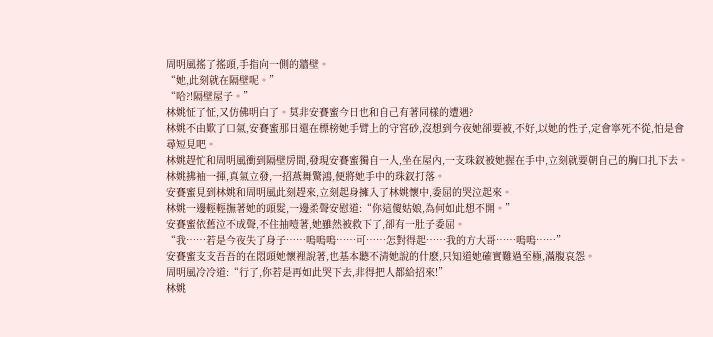周明風搖了搖頭,手指向一側的牆壁。
“她,此刻就在隔壁呢。”
“哈?!隔壁屋子。”
林姚怔了怔,又仿佛明白了。莫非安賽蜜今日也和自己有著同樣的遭遇?
林姚不由歎了口氣,安賽蜜那日還在標榜她手臂上的守宮砂,沒想到今夜她卻要被,不好,以她的性子,定會寧死不從,怕是會尋短見吧。
林姚趕忙和周明風衝到隔壁房間,發現安賽蜜獨自一人,坐在屋內,一支珠釵被她握在手中,立刻就要朝自己的胸口扎下去。
林姚拂袖一揮,真氣立發,一招燕舞驚鴻,便將她手中的珠釵打落。
安賽蜜見到林姚和周明風此刻趕來,立刻起身擁入了林姚懷中,委屈的哭泣起來。
林姚一邊輕輕撫著她的頭髮,一邊柔聲安慰道:“你這傻姑娘,為何如此想不開。”
安賽蜜依舊泣不成聲,不住抽噎著,她雖然被救下了,卻有一肚子委屈。
“我……若是今夜失了身子……嗚嗚嗚……可……怎對得起……我的方大哥……嗚嗚……”
安賽蜜支支吾吾的在悶頭她懷裡說著,也基本聽不清她說的什麽,只知道她確實難過至極,滿腹哀怨。
周明風冷冷道:“行了,你若是再如此哭下去,非得把人都給招來!”
林姚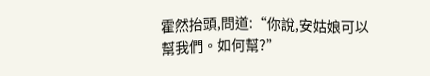霍然抬頭,問道:“你說,安姑娘可以幫我們。如何幫?”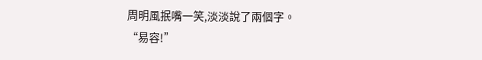周明風抿嘴一笑,淡淡說了兩個字。
“易容!”